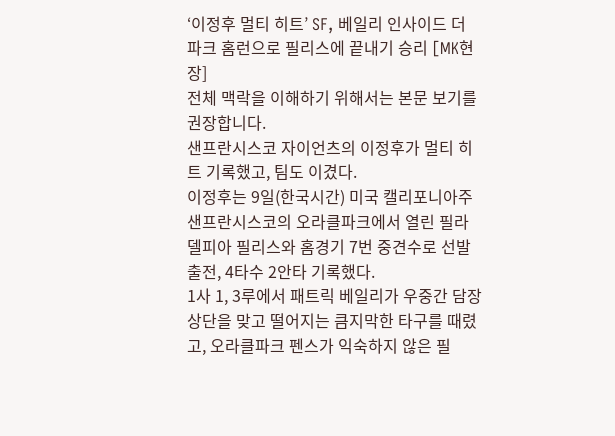‘이정후 멀티 히트’ SF, 베일리 인사이드 더 파크 홈런으로 필리스에 끝내기 승리 [MK현장]
전체 맥락을 이해하기 위해서는 본문 보기를 권장합니다.
샌프란시스코 자이언츠의 이정후가 멀티 히트 기록했고, 팀도 이겼다.
이정후는 9일(한국시간) 미국 캘리포니아주 샌프란시스코의 오라클파크에서 열린 필라델피아 필리스와 홈경기 7번 중견수로 선발 출전, 4타수 2안타 기록했다.
1사 1, 3루에서 패트릭 베일리가 우중간 담장 상단을 맞고 떨어지는 큼지막한 타구를 때렸고, 오라클파크 펜스가 익숙하지 않은 필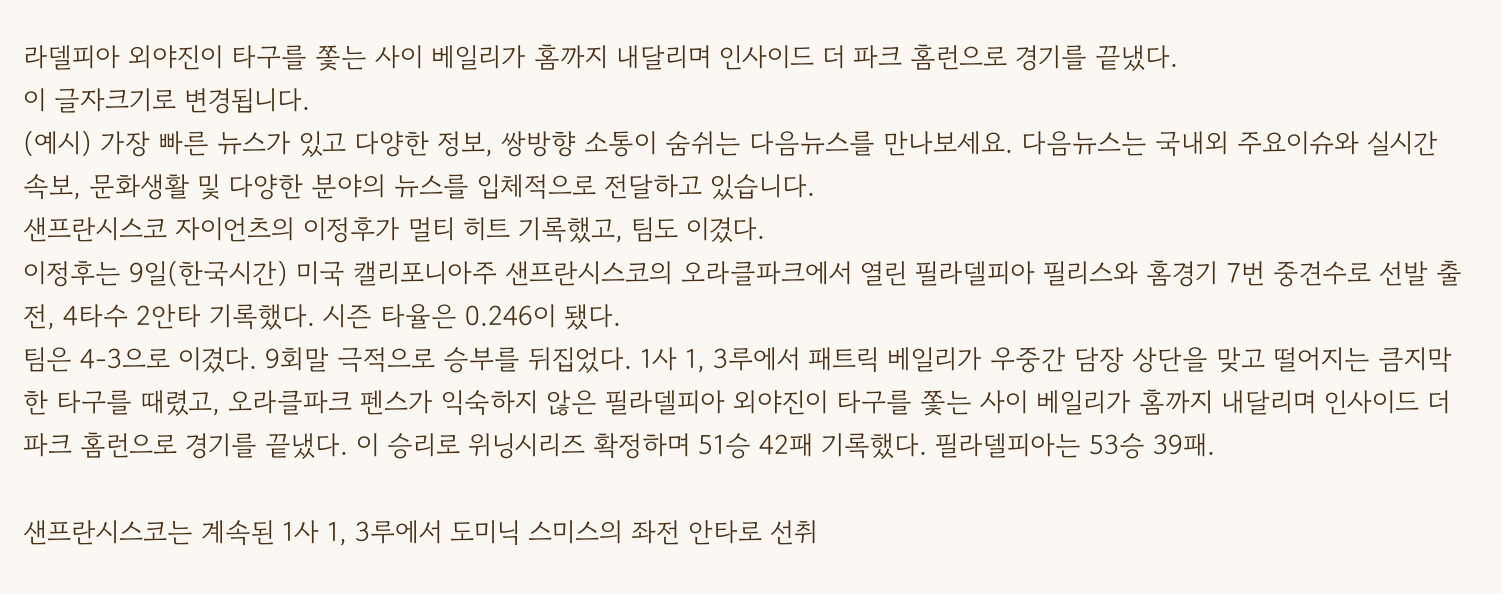라델피아 외야진이 타구를 쫓는 사이 베일리가 홈까지 내달리며 인사이드 더 파크 홈런으로 경기를 끝냈다.
이 글자크기로 변경됩니다.
(예시) 가장 빠른 뉴스가 있고 다양한 정보, 쌍방향 소통이 숨쉬는 다음뉴스를 만나보세요. 다음뉴스는 국내외 주요이슈와 실시간 속보, 문화생활 및 다양한 분야의 뉴스를 입체적으로 전달하고 있습니다.
샌프란시스코 자이언츠의 이정후가 멀티 히트 기록했고, 팀도 이겼다.
이정후는 9일(한국시간) 미국 캘리포니아주 샌프란시스코의 오라클파크에서 열린 필라델피아 필리스와 홈경기 7번 중견수로 선발 출전, 4타수 2안타 기록했다. 시즌 타율은 0.246이 됐다.
팀은 4-3으로 이겼다. 9회말 극적으로 승부를 뒤집었다. 1사 1, 3루에서 패트릭 베일리가 우중간 담장 상단을 맞고 떨어지는 큼지막한 타구를 때렸고, 오라클파크 펜스가 익숙하지 않은 필라델피아 외야진이 타구를 쫓는 사이 베일리가 홈까지 내달리며 인사이드 더 파크 홈런으로 경기를 끝냈다. 이 승리로 위닝시리즈 확정하며 51승 42패 기록했다. 필라델피아는 53승 39패.

샌프란시스코는 계속된 1사 1, 3루에서 도미닉 스미스의 좌전 안타로 선취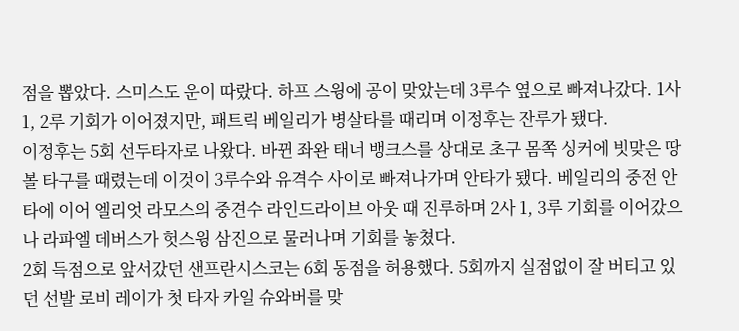점을 뽑았다. 스미스도 운이 따랐다. 하프 스윙에 공이 맞았는데 3루수 옆으로 빠져나갔다. 1사 1, 2루 기회가 이어졌지만, 패트릭 베일리가 병살타를 때리며 이정후는 잔루가 됐다.
이정후는 5회 선두타자로 나왔다. 바뀐 좌완 태너 뱅크스를 상대로 초구 몸쪽 싱커에 빗맞은 땅볼 타구를 때렸는데 이것이 3루수와 유격수 사이로 빠져나가며 안타가 됐다. 베일리의 중전 안타에 이어 엘리엇 라모스의 중견수 라인드라이브 아웃 때 진루하며 2사 1, 3루 기회를 이어갔으나 라파엘 데버스가 헛스윙 삼진으로 물러나며 기회를 놓쳤다.
2회 득점으로 앞서갔던 샌프란시스코는 6회 동점을 허용했다. 5회까지 실점없이 잘 버티고 있던 선발 로비 레이가 첫 타자 카일 슈와버를 맞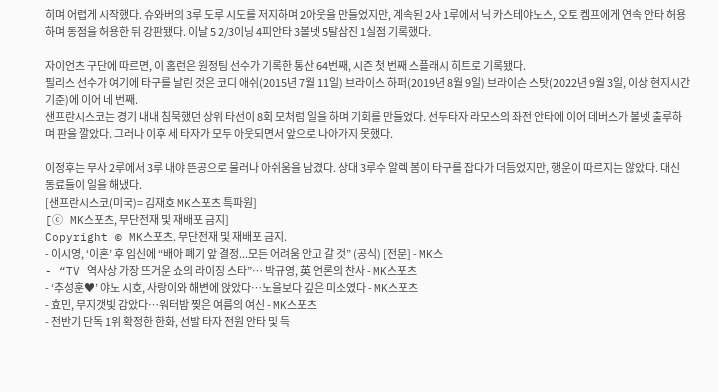히며 어렵게 시작했다. 슈와버의 3루 도루 시도를 저지하며 2아웃을 만들었지만, 계속된 2사 1루에서 닉 카스테야노스, 오토 켐프에게 연속 안타 허용하며 동점을 허용한 뒤 강판됐다. 이날 5 2/3이닝 4피안타 3볼넷 5탈삼진 1실점 기록했다.

자이언츠 구단에 따르면, 이 홈런은 원정팀 선수가 기록한 통산 64번째, 시즌 첫 번째 스플래시 히트로 기록됐다.
필리스 선수가 여기에 타구를 날린 것은 코디 애쉬(2015년 7월 11일) 브라이스 하퍼(2019년 8월 9일) 브라이슨 스탓(2022년 9월 3일, 이상 현지시간 기준)에 이어 네 번째.
샌프란시스코는 경기 내내 침묵했던 상위 타선이 8회 모처럼 일을 하며 기회를 만들었다. 선두타자 라모스의 좌전 안타에 이어 데버스가 볼넷 출루하며 판을 깔았다. 그러나 이후 세 타자가 모두 아웃되면서 앞으로 나아가지 못했다.

이정후는 무사 2루에서 3루 내야 뜬공으로 물러나 아쉬움을 남겼다. 상대 3루수 알렉 봄이 타구를 잡다가 더듬었지만, 행운이 따르지는 않았다. 대신 동료들이 일을 해냈다.
[샌프란시스코(미국)= 김재호 MK스포츠 특파원]
[ⓒ MK스포츠, 무단전재 및 재배포 금지]
Copyright © MK스포츠. 무단전재 및 재배포 금지.
- 이시영, ‘이혼’ 후 임신에 “배아 폐기 앞 결정...모든 어려움 안고 갈 것” (공식) [전문] - MK스
- “TV 역사상 가장 뜨거운 쇼의 라이징 스타”… 박규영, 英 언론의 찬사 - MK스포츠
- ‘추성훈♥’ 야노 시호, 사랑이와 해변에 앉았다…노을보다 깊은 미소였다 - MK스포츠
- 효민, 무지갯빛 감았다…워터밤 찢은 여름의 여신 - MK스포츠
- 전반기 단독 1위 확정한 한화, 선발 타자 전원 안타 및 득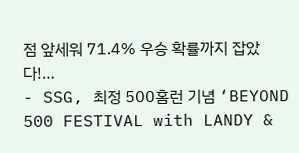점 앞세워 71.4% 우승 확률까지 잡았다!…
- SSG, 최정 500홈런 기념 ‘BEYOND 500 FESTIVAL with LANDY &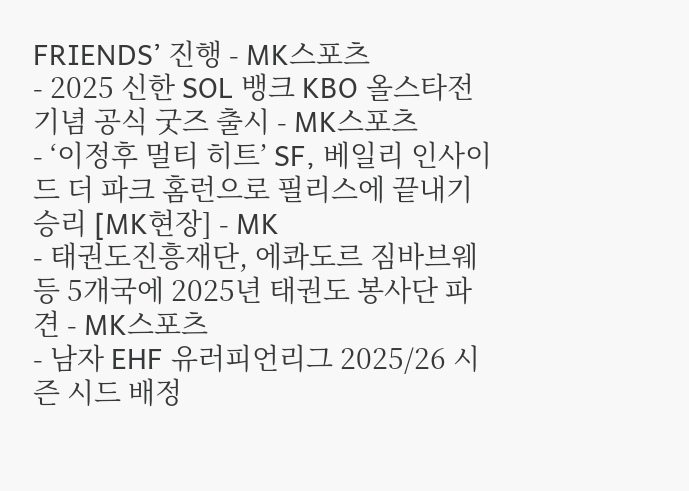FRIENDS’ 진행 - MK스포츠
- 2025 신한 SOL 뱅크 KBO 올스타전 기념 공식 굿즈 출시 - MK스포츠
- ‘이정후 멀티 히트’ SF, 베일리 인사이드 더 파크 홈런으로 필리스에 끝내기 승리 [MK현장] - MK
- 태권도진흥재단, 에콰도르 짐바브웨 등 5개국에 2025년 태권도 봉사단 파견 - MK스포츠
- 남자 EHF 유러피언리그 2025/26 시즌 시드 배정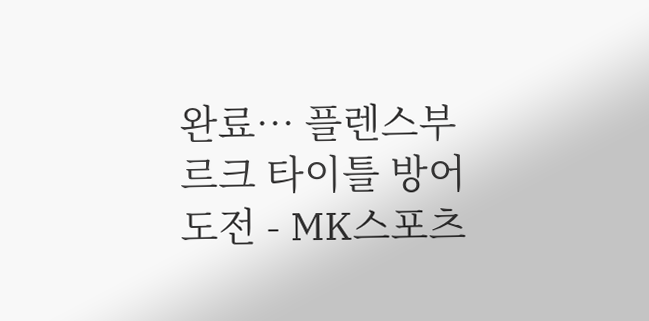완료… 플렌스부르크 타이틀 방어 도전 - MK스포츠